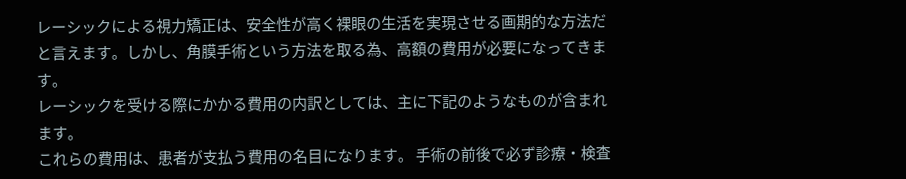レーシックによる視力矯正は、安全性が高く裸眼の生活を実現させる画期的な方法だと言えます。しかし、角膜手術という方法を取る為、高額の費用が必要になってきます。
レーシックを受ける際にかかる費用の内訳としては、主に下記のようなものが含まれます。
これらの費用は、患者が支払う費用の名目になります。 手術の前後で必ず診療・検査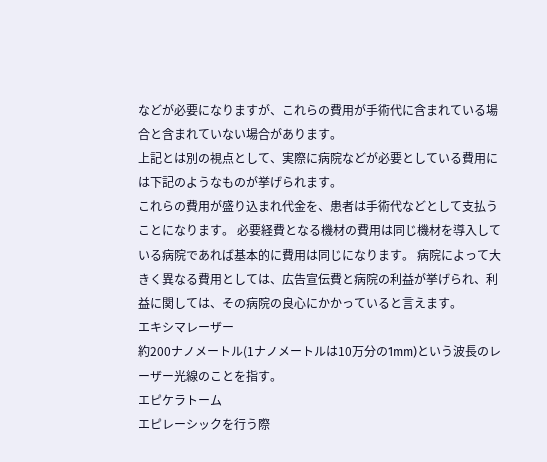などが必要になりますが、これらの費用が手術代に含まれている場合と含まれていない場合があります。
上記とは別の視点として、実際に病院などが必要としている費用には下記のようなものが挙げられます。
これらの費用が盛り込まれ代金を、患者は手術代などとして支払うことになります。 必要経費となる機材の費用は同じ機材を導入している病院であれば基本的に費用は同じになります。 病院によって大きく異なる費用としては、広告宣伝費と病院の利益が挙げられ、利益に関しては、その病院の良心にかかっていると言えます。
エキシマレーザー
約200ナノメートル(1ナノメートルは10万分の1mm)という波長のレーザー光線のことを指す。
エピケラトーム
エピレーシックを行う際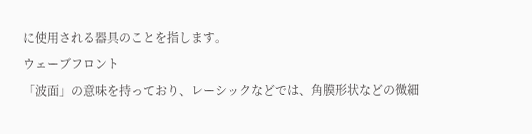に使用される器具のことを指します。
ウェーブフロント
「波面」の意味を持っており、レーシックなどでは、角膜形状などの微細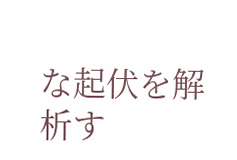な起伏を解析す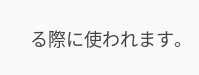る際に使われます。